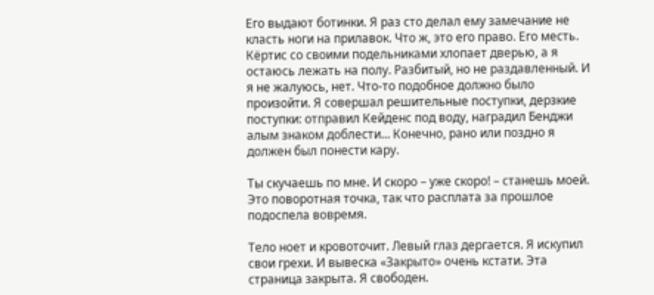Его выдают ботинки. Я раз сто делал ему замечание не класть ноги на прилавок. Что ж, это его право. Его месть. Кёртис со своими подельниками хлопает дверью, а я остаюсь лежать на полу. Разбитый, но не раздавленный. И я не жалуюсь, нет. Что-то подобное должно было произойти. Я совершал решительные поступки, дерзкие поступки: отправил Кейденс под воду, наградил Бенджи алым знаком доблести… Конечно, рано или поздно я должен был понести кару.

Ты скучаешь по мне. И скоро – уже скоро! – станешь моей. Это поворотная точка, так что расплата за прошлое подоспела вовремя.

Тело ноет и кровоточит. Левый глаз дергается. Я искупил свои грехи. И вывеска «Закрыто» очень кстати. Эта страница закрыта. Я свободен.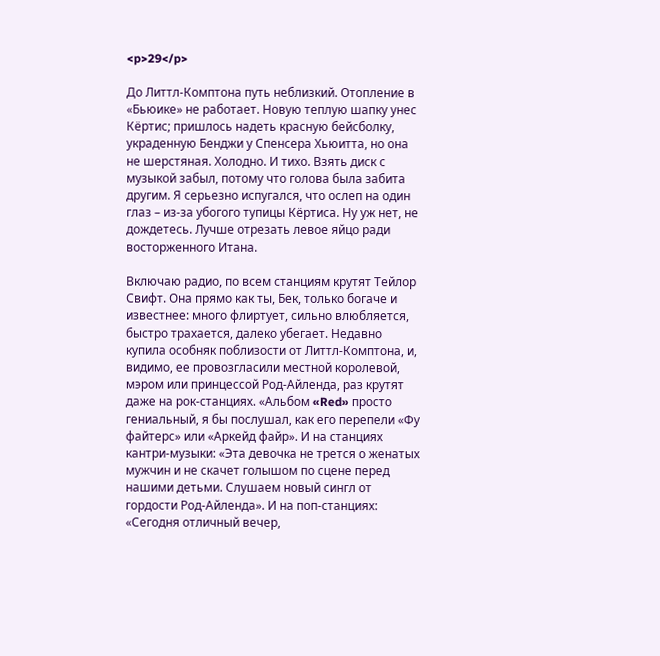<p>29</p>

До Литтл-Комптона путь неблизкий. Отопление в «Бьюике» не работает. Новую теплую шапку унес Кёртис; пришлось надеть красную бейсболку, украденную Бенджи у Спенсера Хьюитта, но она не шерстяная. Холодно. И тихо. Взять диск с музыкой забыл, потому что голова была забита другим. Я серьезно испугался, что ослеп на один глаз – из-за убогого тупицы Кёртиса. Ну уж нет, не дождетесь. Лучше отрезать левое яйцо ради восторженного Итана.

Включаю радио, по всем станциям крутят Тейлор Свифт. Она прямо как ты, Бек, только богаче и известнее: много флиртует, сильно влюбляется, быстро трахается, далеко убегает. Недавно купила особняк поблизости от Литтл-Комптона, и, видимо, ее провозгласили местной королевой, мэром или принцессой Род-Айленда, раз крутят даже на рок-станциях. «Альбом «Red» просто гениальный, я бы послушал, как его перепели «Фу файтерс» или «Аркейд файр». И на станциях кантри-музыки: «Эта девочка не трется о женатых мужчин и не скачет голышом по сцене перед нашими детьми. Слушаем новый сингл от гордости Род-Айленда». И на поп-станциях: «Сегодня отличный вечер,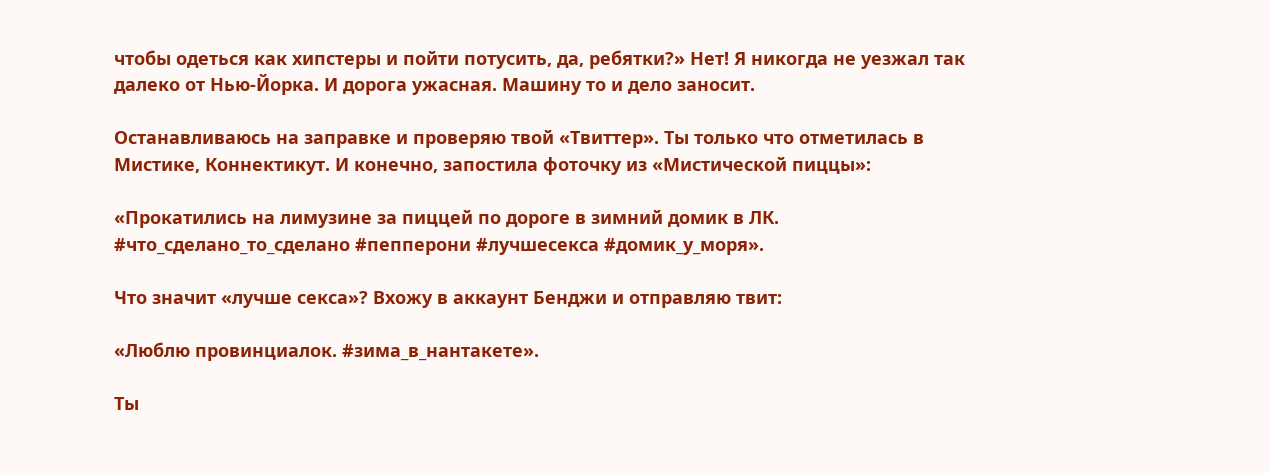чтобы одеться как хипстеры и пойти потусить, да, ребятки?» Нет! Я никогда не уезжал так далеко от Нью-Йорка. И дорога ужасная. Машину то и дело заносит.

Останавливаюсь на заправке и проверяю твой «Твиттер». Ты только что отметилась в Мистике, Коннектикут. И конечно, запостила фоточку из «Мистической пиццы»:

«Прокатились на лимузине за пиццей по дороге в зимний домик в ЛК. #что_сделано_то_сделано #пепперони #лучшесекса #домик_у_моря».

Что значит «лучше секса»? Вхожу в аккаунт Бенджи и отправляю твит:

«Люблю провинциалок. #зима_в_нантакете».

Ты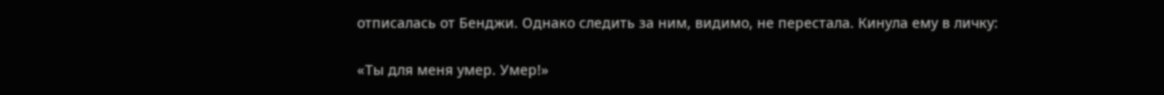отписалась от Бенджи. Однако следить за ним, видимо, не перестала. Кинула ему в личку:

«Ты для меня умер. Умер!»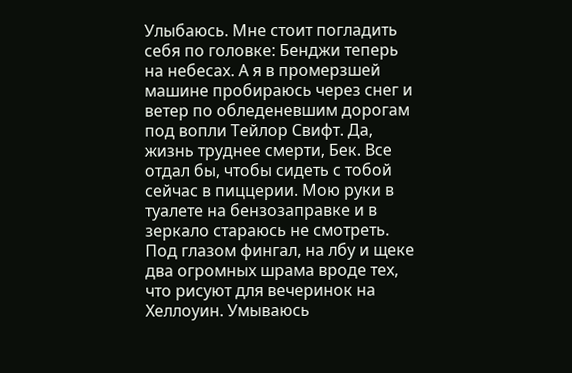Улыбаюсь. Мне стоит погладить себя по головке: Бенджи теперь на небесах. А я в промерзшей машине пробираюсь через снег и ветер по обледеневшим дорогам под вопли Тейлор Свифт. Да, жизнь труднее смерти, Бек. Все отдал бы, чтобы сидеть с тобой сейчас в пиццерии. Мою руки в туалете на бензозаправке и в зеркало стараюсь не смотреть. Под глазом фингал, на лбу и щеке два огромных шрама вроде тех, что рисуют для вечеринок на Хеллоуин. Умываюсь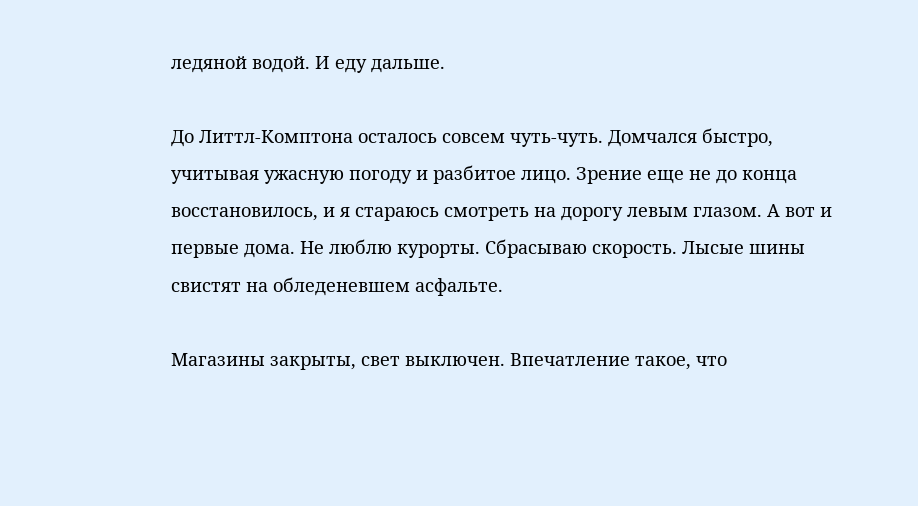ледяной водой. И еду дальше.

До Литтл-Комптона осталось совсем чуть-чуть. Домчался быстро, учитывая ужасную погоду и разбитое лицо. Зрение еще не до конца восстановилось, и я стараюсь смотреть на дорогу левым глазом. А вот и первые дома. Не люблю курорты. Сбрасываю скорость. Лысые шины свистят на обледеневшем асфальте.

Магазины закрыты, свет выключен. Впечатление такое, что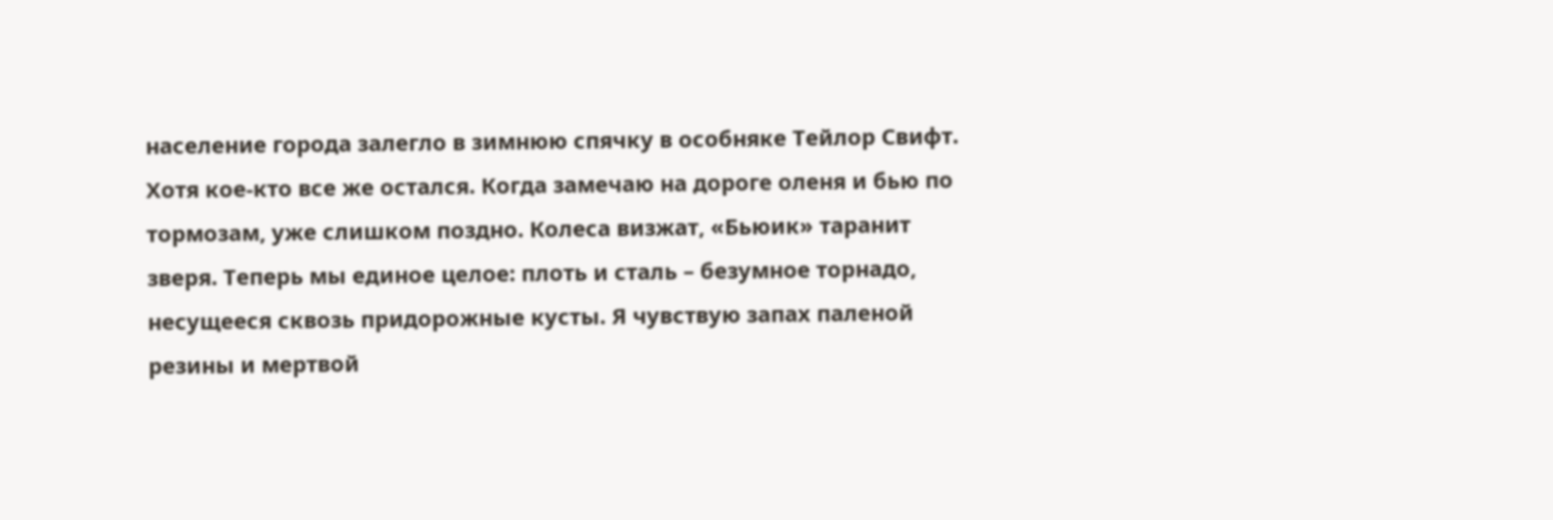население города залегло в зимнюю спячку в особняке Тейлор Свифт. Хотя кое-кто все же остался. Когда замечаю на дороге оленя и бью по тормозам, уже слишком поздно. Колеса визжат, «Бьюик» таранит зверя. Теперь мы единое целое: плоть и сталь – безумное торнадо, несущееся сквозь придорожные кусты. Я чувствую запах паленой резины и мертвой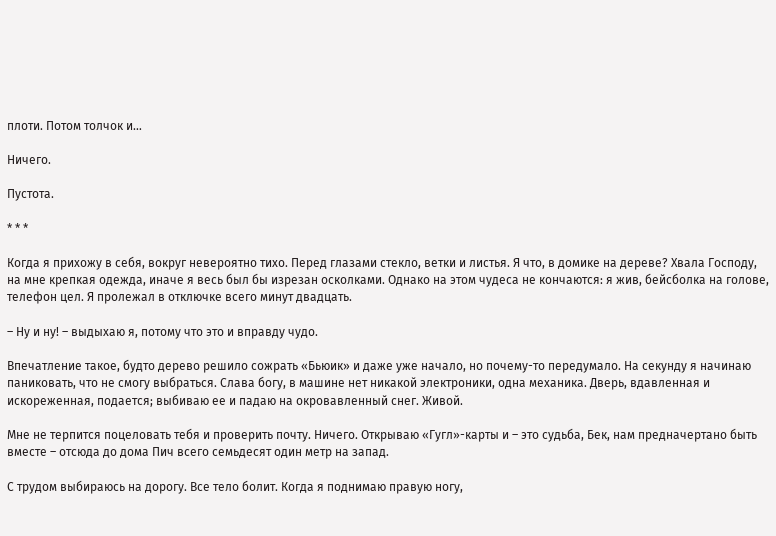плоти. Потом толчок и…

Ничего.

Пустота.

* * *

Когда я прихожу в себя, вокруг невероятно тихо. Перед глазами стекло, ветки и листья. Я что, в домике на дереве? Хвала Господу, на мне крепкая одежда, иначе я весь был бы изрезан осколками. Однако на этом чудеса не кончаются: я жив, бейсболка на голове, телефон цел. Я пролежал в отключке всего минут двадцать.

– Ну и ну! – выдыхаю я, потому что это и вправду чудо.

Впечатление такое, будто дерево решило сожрать «Бьюик» и даже уже начало, но почему-то передумало. На секунду я начинаю паниковать, что не смогу выбраться. Слава богу, в машине нет никакой электроники, одна механика. Дверь, вдавленная и искореженная, подается; выбиваю ее и падаю на окровавленный снег. Живой.

Мне не терпится поцеловать тебя и проверить почту. Ничего. Открываю «Гугл»-карты и – это судьба, Бек, нам предначертано быть вместе – отсюда до дома Пич всего семьдесят один метр на запад.

С трудом выбираюсь на дорогу. Все тело болит. Когда я поднимаю правую ногу,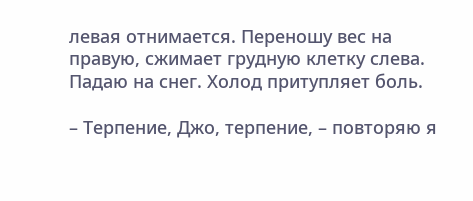левая отнимается. Переношу вес на правую, сжимает грудную клетку слева. Падаю на снег. Холод притупляет боль.

– Терпение, Джо, терпение, – повторяю я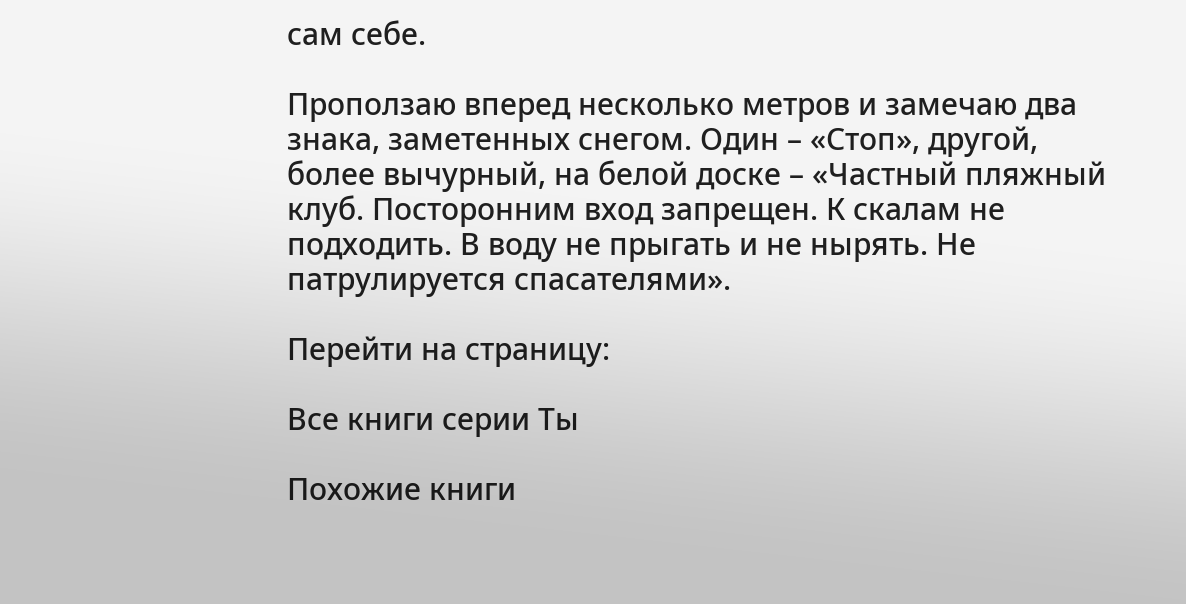сам себе.

Проползаю вперед несколько метров и замечаю два знака, заметенных снегом. Один – «Стоп», другой, более вычурный, на белой доске – «Частный пляжный клуб. Посторонним вход запрещен. К скалам не подходить. В воду не прыгать и не нырять. Не патрулируется спасателями».

Перейти на страницу:

Все книги серии Ты

Похожие книги